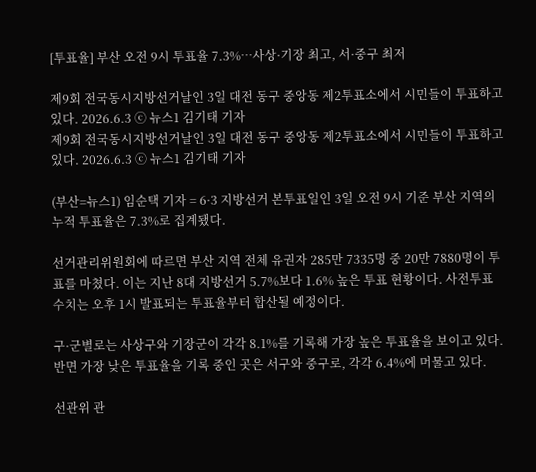[투표율] 부산 오전 9시 투표율 7.3%…사상·기장 최고, 서·중구 최저

제9회 전국동시지방선거날인 3일 대전 동구 중앙동 제2투표소에서 시민들이 투표하고 있다. 2026.6.3 ⓒ 뉴스1 김기태 기자
제9회 전국동시지방선거날인 3일 대전 동구 중앙동 제2투표소에서 시민들이 투표하고 있다. 2026.6.3 ⓒ 뉴스1 김기태 기자

(부산=뉴스1) 임순택 기자 = 6·3 지방선거 본투표일인 3일 오전 9시 기준 부산 지역의 누적 투표율은 7.3%로 집계됐다.

선거관리위원회에 따르면 부산 지역 전체 유권자 285만 7335명 중 20만 7880명이 투표를 마쳤다. 이는 지난 8대 지방선거 5.7%보다 1.6% 높은 투표 현황이다. 사전투표 수치는 오후 1시 발표되는 투표율부터 합산될 예정이다.

구·군별로는 사상구와 기장군이 각각 8.1%를 기록해 가장 높은 투표율을 보이고 있다. 반면 가장 낮은 투표율을 기록 중인 곳은 서구와 중구로, 각각 6.4%에 머물고 있다.

선관위 관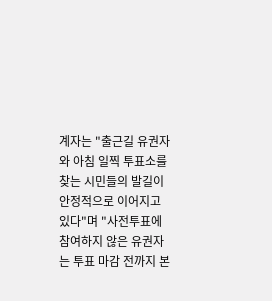계자는 "출근길 유권자와 아침 일찍 투표소를 찾는 시민들의 발길이 안정적으로 이어지고 있다"며 "사전투표에 참여하지 않은 유권자는 투표 마감 전까지 본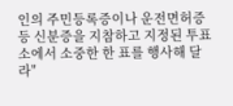인의 주민등록증이나 운전면허증 등 신분증을 지참하고 지정된 투표소에서 소중한 한 표를 행사해 달라"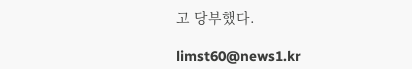고 당부했다.

limst60@news1.kr